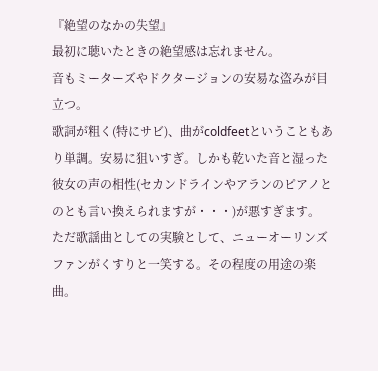『絶望のなかの失望』
最初に聴いたときの絶望感は忘れません。
音もミーターズやドクタージョンの安易な盗みが目立つ。
歌詞が粗く(特にサビ)、曲がcoldfeetということもあり単調。安易に狙いすぎ。しかも乾いた音と湿った彼女の声の相性(セカンドラインやアランのピアノとのとも言い換えられますが・・・)が悪すぎます。
ただ歌謡曲としての実験として、ニューオーリンズファンがくすりと一笑する。その程度の用途の楽曲。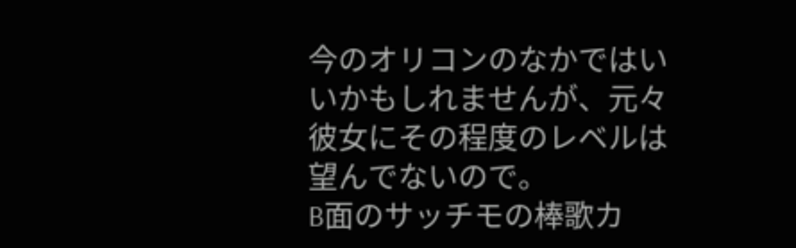今のオリコンのなかではいいかもしれませんが、元々彼女にその程度のレベルは望んでないので。
B面のサッチモの棒歌カ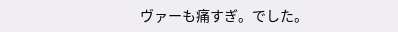ヴァーも痛すぎ。でした。